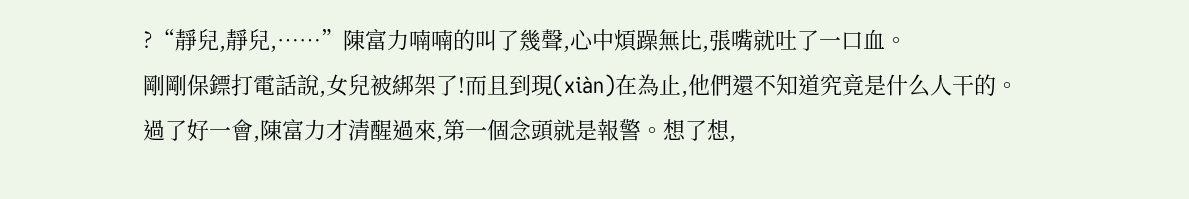?“靜兒,靜兒,……”陳富力喃喃的叫了幾聲,心中煩躁無比,張嘴就吐了一口血。
剛剛保鏢打電話說,女兒被綁架了!而且到現(xiàn)在為止,他們還不知道究竟是什么人干的。
過了好一會,陳富力才清醒過來,第一個念頭就是報警。想了想,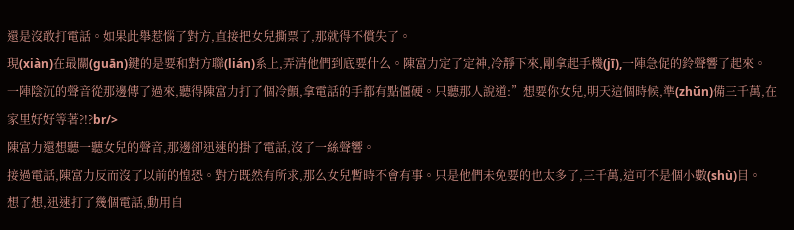還是沒敢打電話。如果此舉惹惱了對方,直接把女兒撕票了,那就得不償失了。
現(xiàn)在最關(guān)鍵的是要和對方聯(lián)系上,弄清他們到底要什么。陳富力定了定神,冷靜下來,剛拿起手機(jī),一陣急促的鈴聲響了起來。
一陣陰沉的聲音從那邊傳了過來,聽得陳富力打了個冷顫,拿電話的手都有點僵硬。只聽那人說道:”想要你女兒,明天這個時候,準(zhǔn)備三千萬,在家里好好等著?!?br/>
陳富力還想聽一聽女兒的聲音,那邊卻迅速的掛了電話,沒了一絲聲響。
接過電話,陳富力反而沒了以前的惶恐。對方既然有所求,那么女兒暫時不會有事。只是他們未免要的也太多了,三千萬,這可不是個小數(shù)目。
想了想,迅速打了幾個電話,動用自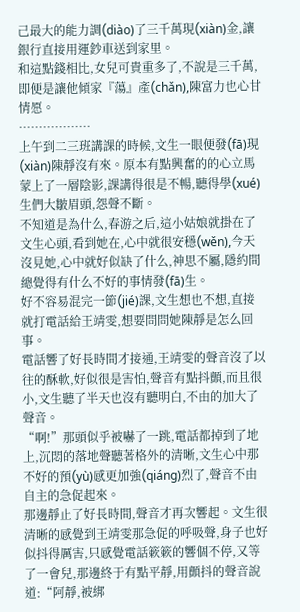己最大的能力調(diào)了三千萬現(xiàn)金,讓銀行直接用運鈔車送到家里。
和這點錢相比,女兒可貴重多了,不說是三千萬,即便是讓他傾家『蕩』產(chǎn),陳富力也心甘情愿。
………………
上午到二三班講課的時候,文生一眼便發(fā)現(xiàn)陳靜沒有來。原本有點興奮的的心立馬蒙上了一層陰影,課講得很是不暢,聽得學(xué)生們大皺眉頭,怨聲不斷。
不知道是為什么,春游之后,這小姑娘就掛在了文生心頭,看到她在,心中就很安穩(wěn),今天沒見她,心中就好似缺了什么,神思不屬,隱約間總覺得有什么不好的事情發(fā)生。
好不容易混完一節(jié)課,文生想也不想,直接就打電話給王靖雯,想要問問她陳靜是怎么回事。
電話響了好長時間才接通,王靖雯的聲音沒了以往的酥軟,好似很是害怕,聲音有點抖顫,而且很小,文生聽了半天也沒有聽明白,不由的加大了聲音。
“啊!”那頭似乎被嚇了一跳,電話都掉到了地上,沉悶的落地聲聽著格外的清晰,文生心中那不好的預(yù)感更加強(qiáng)烈了,聲音不由自主的急促起來。
那邊靜止了好長時間,聲音才再次響起。文生很清晰的感覺到王靖雯那急促的呼吸聲,身子也好似抖得厲害,只感覺電話簌簌的響個不停,又等了一會兒,那邊終于有點平靜,用顫抖的聲音說道:“阿靜,被綁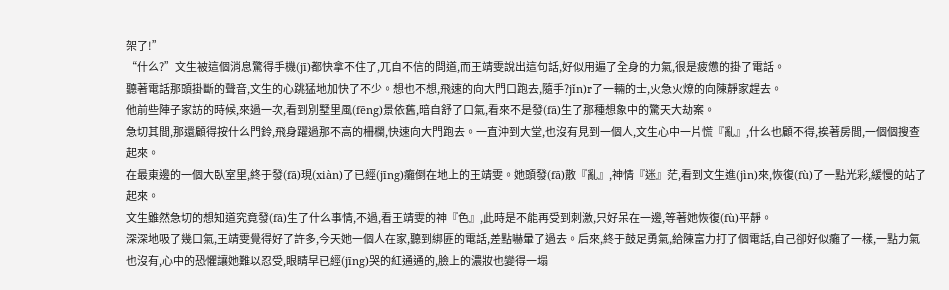架了!”
“什么?”文生被這個消息驚得手機(jī)都快拿不住了,兀自不信的問道,而王靖雯說出這句話,好似用遍了全身的力氣,很是疲憊的掛了電話。
聽著電話那頭掛斷的聲音,文生的心跳猛地加快了不少。想也不想,飛速的向大門口跑去,隨手?jǐn)r了一輛的士,火急火燎的向陳靜家趕去。
他前些陣子家訪的時候,來過一次,看到別墅里風(fēng)景依舊,暗自舒了口氣,看來不是發(fā)生了那種想象中的驚天大劫案。
急切其間,那還顧得按什么門鈴,飛身躍過那不高的柵欄,快速向大門跑去。一直沖到大堂,也沒有見到一個人,文生心中一片慌『亂』,什么也顧不得,挨著房間,一個個搜查起來。
在最東邊的一個大臥室里,終于發(fā)現(xiàn)了已經(jīng)癱倒在地上的王靖雯。她頭發(fā)散『亂』,神情『迷』茫,看到文生進(jìn)來,恢復(fù)了一點光彩,緩慢的站了起來。
文生雖然急切的想知道究竟發(fā)生了什么事情,不過,看王靖雯的神『色』,此時是不能再受到刺激,只好呆在一邊,等著她恢復(fù)平靜。
深深地吸了幾口氣,王靖雯覺得好了許多,今天她一個人在家,聽到綁匪的電話,差點嚇暈了過去。后來,終于鼓足勇氣,給陳富力打了個電話,自己卻好似癱了一樣,一點力氣也沒有,心中的恐懼讓她難以忍受,眼睛早已經(jīng)哭的紅通通的,臉上的濃妝也變得一塌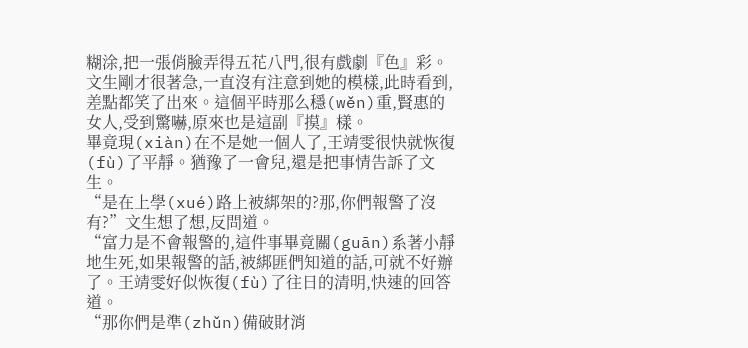糊涂,把一張俏臉弄得五花八門,很有戲劇『色』彩。
文生剛才很著急,一直沒有注意到她的模樣,此時看到,差點都笑了出來。這個平時那么穩(wěn)重,賢惠的女人,受到驚嚇,原來也是這副『摸』樣。
畢竟現(xiàn)在不是她一個人了,王靖雯很快就恢復(fù)了平靜。猶豫了一會兒,還是把事情告訴了文生。
“是在上學(xué)路上被綁架的?那,你們報警了沒有?”文生想了想,反問道。
“富力是不會報警的,這件事畢竟關(guān)系著小靜地生死,如果報警的話,被綁匪們知道的話,可就不好辦了。王靖雯好似恢復(fù)了往日的清明,快速的回答道。
“那你們是準(zhǔn)備破財消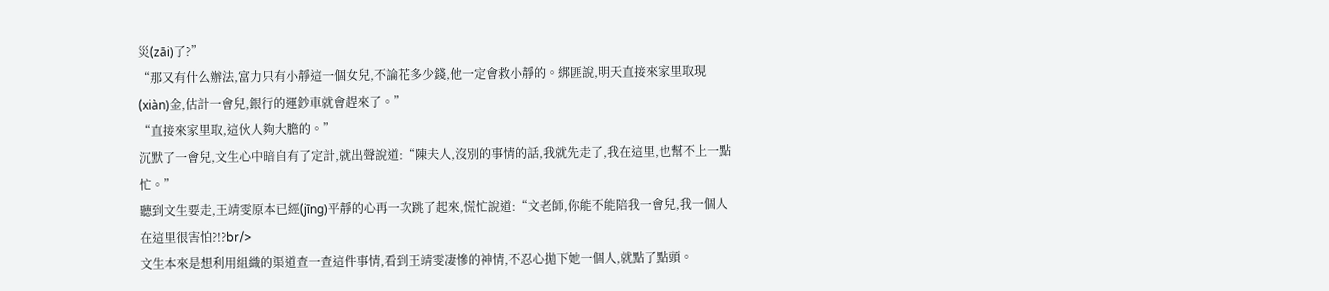災(zāi)了?”
“那又有什么辦法,富力只有小靜這一個女兒,不論花多少錢,他一定會救小靜的。綁匪說,明天直接來家里取現(xiàn)金,估計一會兒,銀行的運鈔車就會趕來了。”
“直接來家里取,這伙人夠大膽的。”
沉默了一會兒,文生心中暗自有了定計,就出聲說道:“陳夫人,沒別的事情的話,我就先走了,我在這里,也幫不上一點忙。”
聽到文生要走,王靖雯原本已經(jīng)平靜的心再一次跳了起來,慌忙說道:“文老師,你能不能陪我一會兒,我一個人在這里很害怕?!?br/>
文生本來是想利用組織的渠道查一查這件事情,看到王靖雯凄慘的神情,不忍心拋下她一個人,就點了點頭。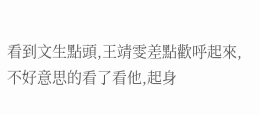看到文生點頭,王靖雯差點歡呼起來,不好意思的看了看他,起身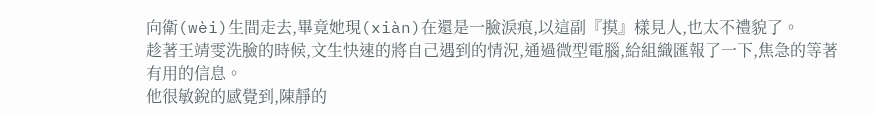向衛(wèi)生間走去,畢竟她現(xiàn)在還是一臉淚痕,以這副『摸』樣見人,也太不禮貌了。
趁著王靖雯洗臉的時候,文生快速的將自己遇到的情況,通過微型電腦,給組織匯報了一下,焦急的等著有用的信息。
他很敏銳的感覺到,陳靜的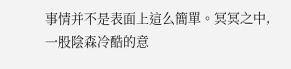事情并不是表面上這么簡單。冥冥之中,一股陰森冷酷的意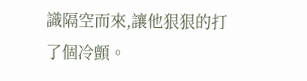識隔空而來,讓他狠狠的打了個冷顫。